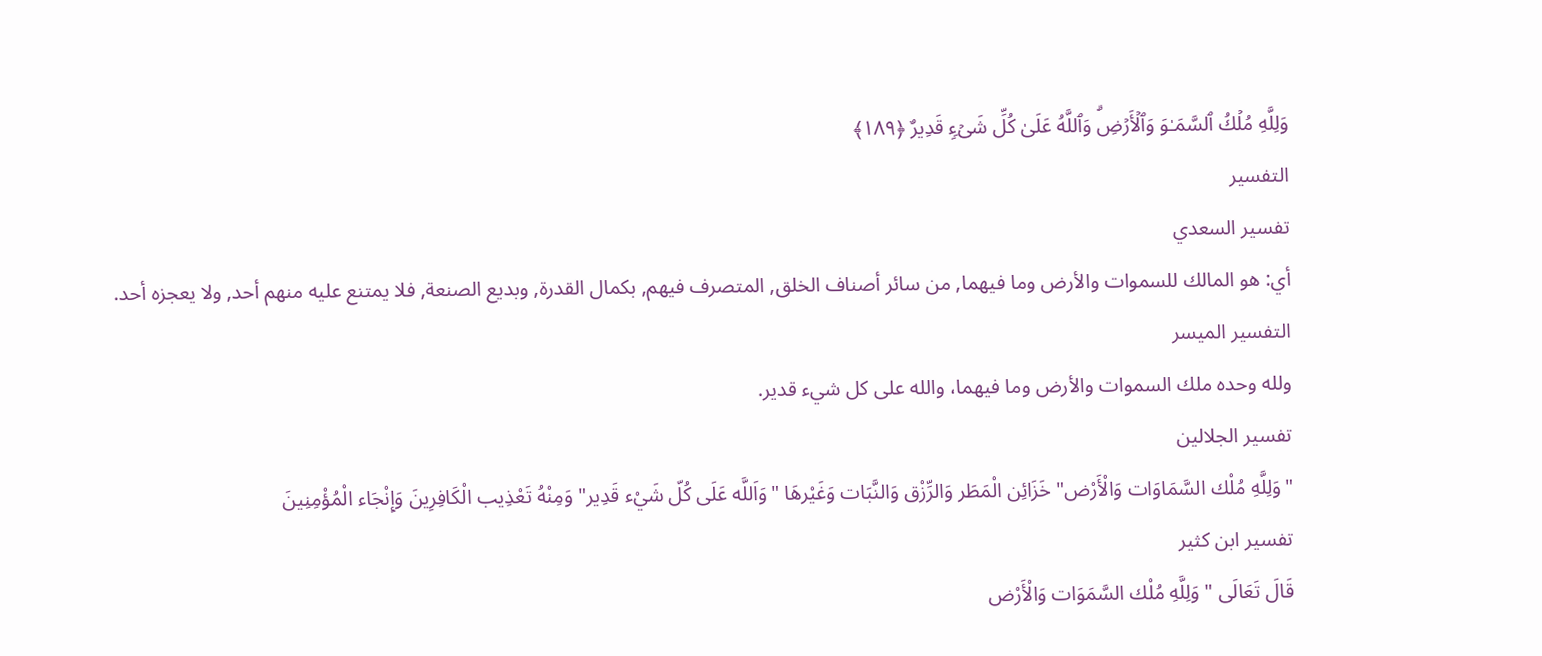وَلِلَّهِ مُلۡكُ ٱلسَّمَـٰوَ وَٱلۡأَرۡضِۗ وَٱللَّهُ عَلَىٰ كُلِّ شَیۡءࣲ قَدِیرٌ ﴿١٨٩﴾
التفسير
تفسير السعدي
أي: هو المالك للسموات والأرض وما فيهما, من سائر أصناف الخلق, المتصرف فيهم, بكمال القدرة, وبديع الصنعة, فلا يمتنع عليه منهم أحد, ولا يعجزه أحد.
التفسير الميسر
ولله وحده ملك السموات والأرض وما فيهما، والله على كل شيء قدير.
تفسير الجلالين
"وَلِلَّهِ مُلْك السَّمَاوَات وَالْأَرْض" خَزَائِن الْمَطَر وَالرِّزْق وَالنَّبَات وَغَيْرهَا "وَاَللَّه عَلَى كُلّ شَيْء قَدِير" وَمِنْهُ تَعْذِيب الْكَافِرِينَ وَإِنْجَاء الْمُؤْمِنِينَ
تفسير ابن كثير
قَالَ تَعَالَى " وَلِلَّهِ مُلْك السَّمَوَات وَالْأَرْض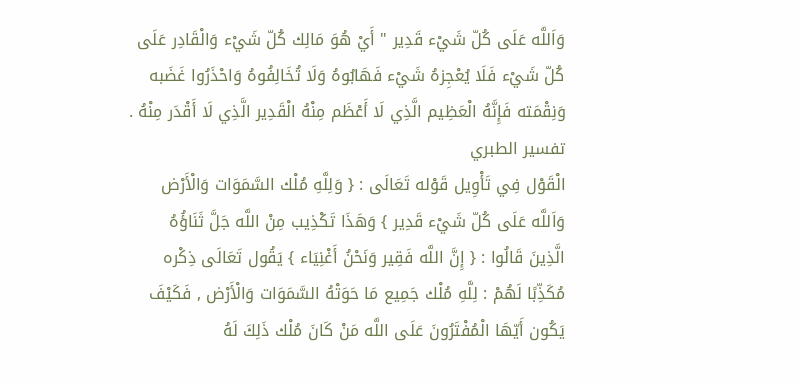وَاَللَّه عَلَى كُلّ شَيْء قَدِير " أَيْ هُوَ مَالِك كُلّ شَيْء وَالْقَادِر عَلَى كُلّ شَيْء فَلَا يُعْجِزهُ شَيْء فَهَابُوهُ وَلَا تُخَالِفُوهُ وَاحْذَرُوا غَضَبه وَنِقْمَته فَإِنَّهُ الْعَظِيم الَّذِي لَا أَعْظَم مِنْهُ الْقَدِير الَّذِي لَا أَقْدَر مِنْهُ .
تفسير الطبري
الْقَوْل فِي تَأْوِيل قَوْله تَعَالَى : { وَلِلَّهِ مُلْك السَّمَوَات وَالْأَرْض وَاَللَّه عَلَى كُلّ شَيْء قَدِير } وَهَذَا تَكْذِيب مِنْ اللَّه جَلَّ ثَنَاؤُهُ الَّذِينَ قَالُوا : { إِنَّ اللَّه فَقِير وَنَحْنُ أَغْنِيَاء } يَقُول تَعَالَى ذِكْره مُكَذِّبًا لَهُمْ : لِلَّهِ مُلْك جَمِيع مَا حَوَتْهُ السَّمَوَات وَالْأَرْض , فَكَيْفَ يَكُون أَيّهَا الْمُفْتَرُونَ عَلَى اللَّه مَنْ كَانَ مُلْك ذَلِكَ لَهُ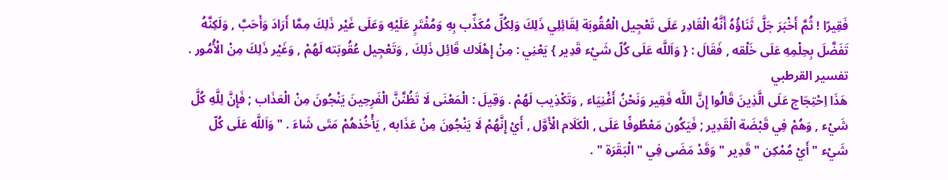فَقِيرًا ! ثُمَّ أَخْبَرَ جَلَّ ثَنَاؤُهُ أَنَّهُ الْقَادِر عَلَى تَعْجِيل الْعُقُوبَة لِقَائِلِي ذَلِكَ وَلِكُلِّ مُكَذِّب بِهِ وَمُفْتَرٍ عَلَيْهِ وَعَلَى غَيْر ذَلِكَ مِمَّا أَرَادَ وَأَحَبَّ , وَلَكِنَّهُ تَفَضَّلَ بِحِلْمِهِ عَلَى خَلْقه , فَقَالَ : { وَاَللَّه عَلَى كُلّ شَيْء قَدِير } يَعْنِي : مِنْ إِهْلَاك قَائِل ذَلِكَ , وَتَعْجِيل عُقُوبَته لَهُمْ , وَغَيْر ذَلِكَ مِنْ الْأُمُور .
تفسير القرطبي
هَذَا اِحْتِجَاج عَلَى الَّذِينَ قَالُوا إِنَّ اللَّه فَقِير وَنَحْنُ أَغْنِيَاء , وَتَكْذِيب لَهُمْ . وَقِيلَ : الْمَعْنَى لَا تَظُنَّنَّ الْفَرِحِينَ يَنْجُونَ مِنْ الْعَذَاب ; فَإِنَّ لِلَّهِ كُلَّ شَيْء , وَهُمْ فِي قَبْضَة الْقَدِير ; فَيَكُون مَعْطُوفًا عَلَى , الْكَلَام الْأَوَّل , أَيْ إِنَّهُمْ لَا يَنْجُونَ مِنْ عَذَابه , يَأْخُذهُمْ مَتَى شَاءَ . " وَاَللَّه عَلَى كُلّ شَيْء " أَيْ مُمْكِن " قَدِير " وَقَدْ مَضَى فِي " الْبَقَرَة " .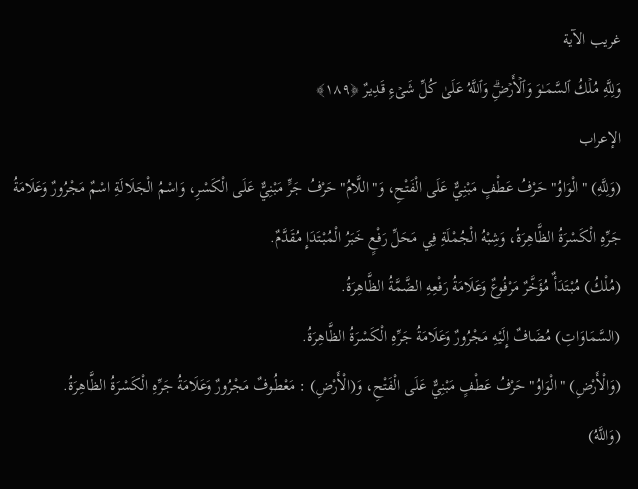غريب الآية
وَلِلَّهِ مُلۡكُ ٱلسَّمَـٰوَ وَٱلۡأَرۡضِۗ وَٱللَّهُ عَلَىٰ كُلِّ شَیۡءࣲ قَدِیرٌ ﴿١٨٩﴾
الإعراب
(وَلِلَّهِ) "الْوَاوُ" حَرْفُ عَطْفٍ مَبْنِيٌّ عَلَى الْفَتْحِ، وَ"اللَّامُ" حَرْفُ جَرٍّ مَبْنِيٌّ عَلَى الْكَسْرِ، وَاسْمُ الْجَلَالَةِ اسْمٌ مَجْرُورٌ وَعَلَامَةُ جَرِّهِ الْكَسْرَةُ الظَّاهِرَةُ، وَشِبْهُ الْجُمْلَةِ فِي مَحَلِّ رَفْعٍ خَبَرُ الْمُبْتَدَإِ مُقَدَّمٌ.
(مُلْكُ) مُبْتَدَأٌ مُؤَخَّرٌ مَرْفُوعٌ وَعَلَامَةُ رَفْعِهِ الضَّمَّةُ الظَّاهِرَةُ.
(السَّمَاوَاتِ) مُضَافٌ إِلَيْهِ مَجْرُورٌ وَعَلَامَةُ جَرِّهِ الْكَسْرَةُ الظَّاهِرَةُ.
(وَالْأَرْضِ) "الْوَاوُ" حَرْفُ عَطْفٍ مَبْنِيٌّ عَلَى الْفَتْحِ، وَ(الْأَرْضِ) : مَعْطُوفٌ مَجْرُورٌ وَعَلَامَةُ جَرِّهِ الْكَسْرَةُ الظَّاهِرَةُ.
(وَاللَّهُ)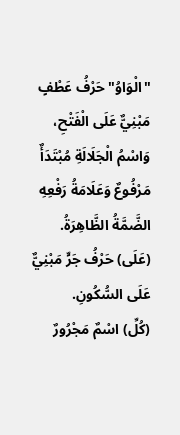"الْوَاوُ" حَرْفُ عَطْفٍ مَبْنِيٌّ عَلَى الْفَتْحِ، وَاسْمُ الْجَلَالَةِ مُبْتَدَأٌ مَرْفُوعٌ وَعَلَامَةُ رَفْعِهِ الضَّمَّةُ الظَّاهِرَةُ.
(عَلَى) حَرْفُ جَرٍّ مَبْنِيٌّ عَلَى السُّكُونِ.
(كُلِّ) اسْمٌ مَجْرُورٌ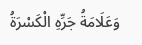وَعَلَامَةُ جَرِّهِ الْكَسْرَةُ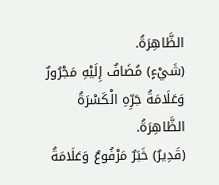الظَّاهِرَةُ.
(شَيْءٍ) مُضَافٌ إِلَيْهِ مَجْرُورٌ وَعَلَامَةُ جَرِّهِ الْكَسْرَةُ الظَّاهِرَةُ.
(قَدِيرٌ) خَبَرٌ مَرْفُوعٌ وَعَلَامَةُ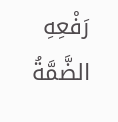رَفْعِهِ الضَّمَّةُ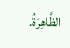الظَّاهِرَةُ.